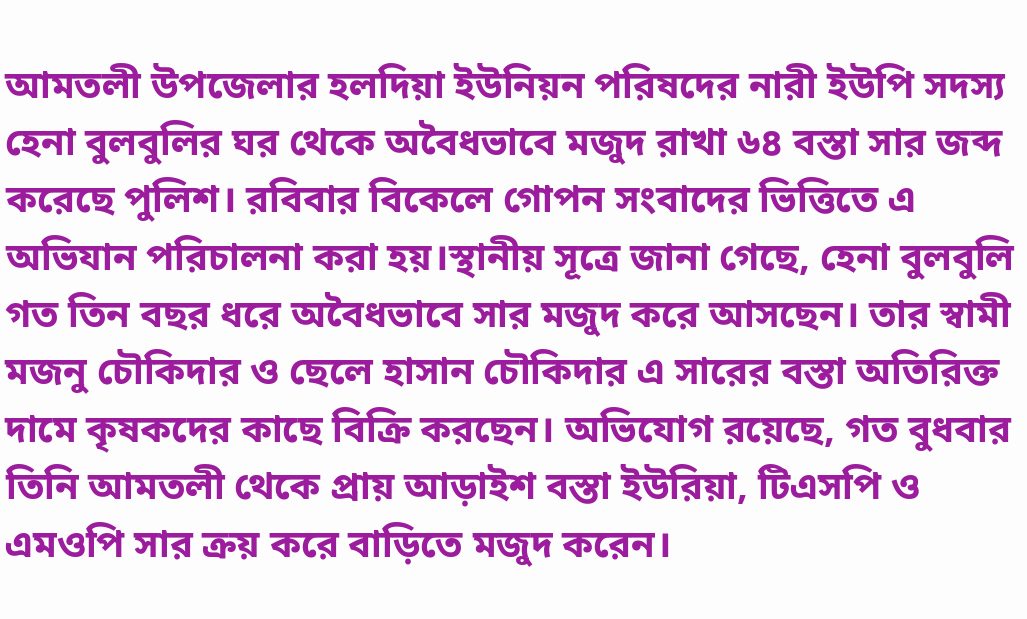আমতলী উপজেলার হলদিয়া ইউনিয়ন পরিষদের নারী ইউপি সদস্য হেনা বুলবুলির ঘর থেকে অবৈধভাবে মজুদ রাখা ৬৪ বস্তা সার জব্দ করেছে পুলিশ। রবিবার বিকেলে গোপন সংবাদের ভিত্তিতে এ অভিযান পরিচালনা করা হয়।স্থানীয় সূত্রে জানা গেছে, হেনা বুলবুলি গত তিন বছর ধরে অবৈধভাবে সার মজুদ করে আসছেন। তার স্বামী মজনু চৌকিদার ও ছেলে হাসান চৌকিদার এ সারের বস্তা অতিরিক্ত দামে কৃষকদের কাছে বিক্রি করছেন। অভিযোগ রয়েছে, গত বুধবার তিনি আমতলী থেকে প্রায় আড়াইশ বস্তা ইউরিয়া, টিএসপি ও এমওপি সার ক্রয় করে বাড়িতে মজুদ করেন।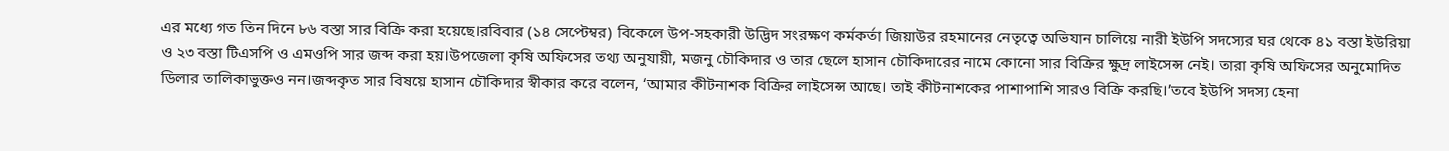এর মধ্যে গত তিন দিনে ৮৬ বস্তা সার বিক্রি করা হয়েছে।রবিবার (১৪ সেপ্টেম্বর) বিকেলে উপ-সহকারী উদ্ভিদ সংরক্ষণ কর্মকর্তা জিয়াউর রহমানের নেতৃত্বে অভিযান চালিয়ে নারী ইউপি সদস্যের ঘর থেকে ৪১ বস্তা ইউরিয়া ও ২৩ বস্তা টিএসপি ও এমওপি সার জব্দ করা হয়।উপজেলা কৃষি অফিসের তথ্য অনুযায়ী, মজনু চৌকিদার ও তার ছেলে হাসান চৌকিদারের নামে কোনো সার বিক্রির ক্ষুদ্র লাইসেন্স নেই। তারা কৃষি অফিসের অনুমোদিত ডিলার তালিকাভুক্তও নন।জব্দকৃত সার বিষয়ে হাসান চৌকিদার স্বীকার করে বলেন, ‘আমার কীটনাশক বিক্রির লাইসেন্স আছে। তাই কীটনাশকের পাশাপাশি সারও বিক্রি করছি।’তবে ইউপি সদস্য হেনা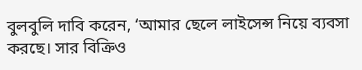বুলবুলি দাবি করেন, ‘আমার ছেলে লাইসেন্স নিয়ে ব্যবসা করছে। সার বিক্রিও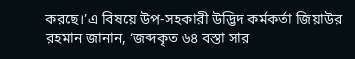করছে।’এ বিষয়ে উপ-সহকারী উদ্ভিদ কর্মকর্তা জিয়াউর রহমান জানান, ‘জব্দকৃত ৬৪ বস্তা সার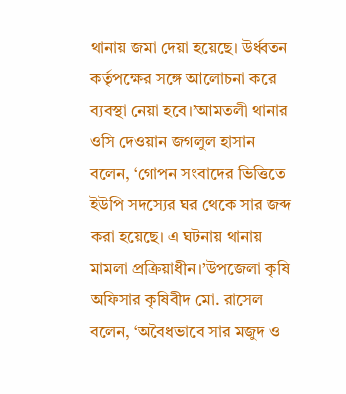থানায় জমা দেয়া হয়েছে। উর্ধ্বতন কর্তৃপক্ষের সঙ্গে আলোচনা করে ব্যবস্থা নেয়া হবে।’আমতলী থানার ওসি দেওয়ান জগলুল হাসান বলেন, ‘গোপন সংবাদের ভিত্তিতে ইউপি সদস্যের ঘর থেকে সার জব্দ করা হয়েছে। এ ঘটনায় থানায় মামলা প্রক্রিয়াধীন।’উপজেলা কৃষি অফিসার কৃষিবীদ মো. রাসেল বলেন, ‘অবৈধভাবে সার মজুদ ও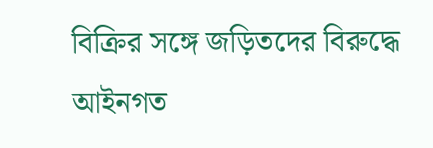বিক্রির সঙ্গে জড়িতদের বিরুদ্ধে আইনগত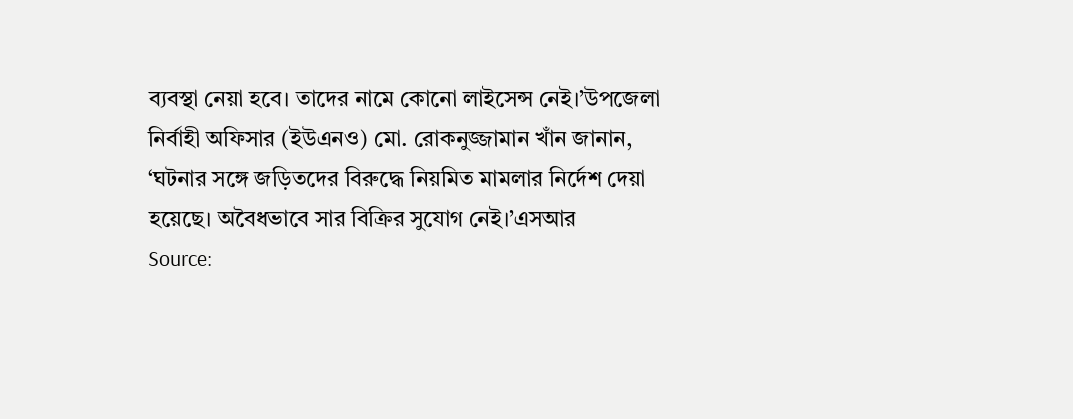ব্যবস্থা নেয়া হবে। তাদের নামে কোনো লাইসেন্স নেই।’উপজেলা নির্বাহী অফিসার (ইউএনও) মো. রোকনুজ্জামান খাঁন জানান, ‘ঘটনার সঙ্গে জড়িতদের বিরুদ্ধে নিয়মিত মামলার নির্দেশ দেয়া হয়েছে। অবৈধভাবে সার বিক্রির সুযোগ নেই।’এসআর
Source: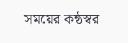সময়ের কন্ঠস্বর